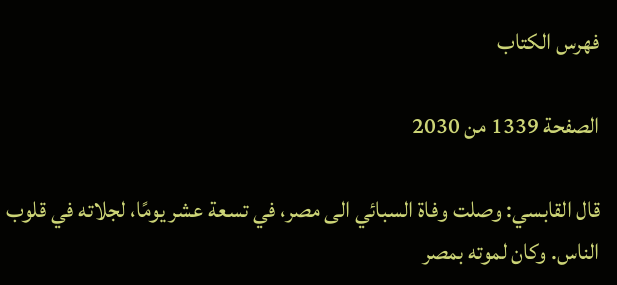فهرس الكتاب

الصفحة 1339 من 2030

قال القابسي: وصلت وفاة السبائي الى مصر، في تسعة عشر يومًا، لجلاته في قلوب الناس. وكان لموته بمصر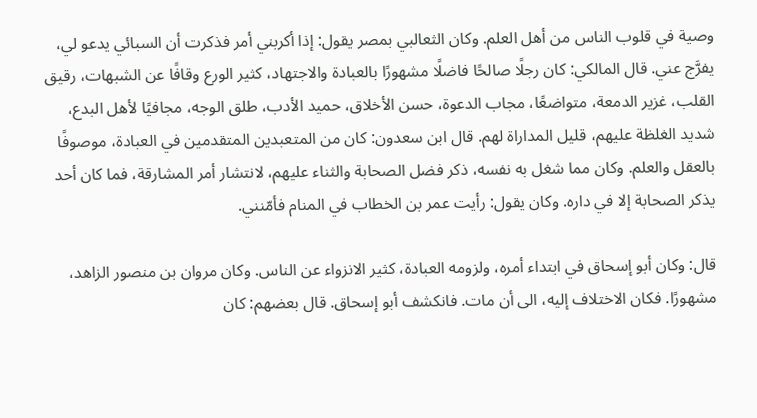وصية في قلوب الناس من أهل العلم. وكان الثعالبي بمصر يقول: إذا أكربني أمر فذكرت أن السبائي يدعو لي، يفرَّج عني. قال المالكي: كان رجلًا صالحًا فاضلًا مشهورًا بالعبادة والاجتهاد، كثير الورع وقافًا عن الشبهات، رقيق القلب، غزير الدمعة، متواضعًا، مجاب الدعوة، حسن الأخلاق، حميد الأدب، طلق الوجه، مجافيًا لأهل البدع، شديد الغلظة عليهم، قليل المداراة لهم. قال ابن سعدون: كان من المتعبدين المتقدمين في العبادة، موصوفًا بالعقل والعلم. وكان مما شغل به نفسه، ذكر فضل الصحابة والثناء عليهم، لانتشار أمر المشارقة، فما كان أحد يذكر الصحابة إلا في داره. وكان يقول: رأيت عمر بن الخطاب في المنام فأمّنني.

قال: وكان أبو إسحاق في ابتداء أمره، ولزومه العبادة، كثير الانزواء عن الناس. وكان مروان بن منصور الزاهد، مشهورًا. فكان الاختلاف إليه، الى أن مات. فانكشف أبو إسحاق. قال بعضهم: كان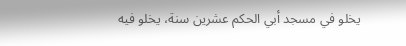يخلو في مسجد أبي الحكم عشرين سنة، يخلو فيه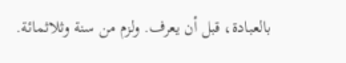بالعبادة، قبل أن يعرف. ولزم من سنة وثلاثمائة.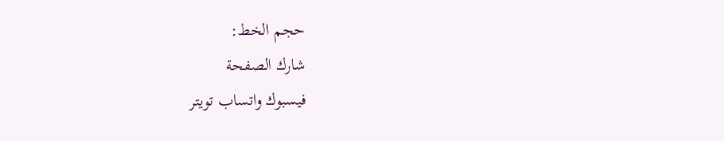حجم الخط:
شارك الصفحة
فيسبوك واتساب تويتر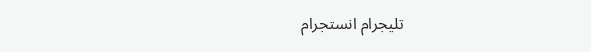تليجرام انستجرام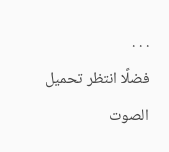. . .
فضلًا انتظر تحميل الصوت